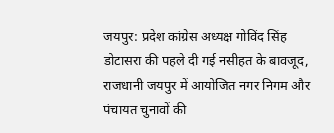जयपुर: प्रदेश कांग्रेस अध्यक्ष गोविंद सिंह डोटासरा की पहले दी गई नसीहत के बावजूद, राजधानी जयपुर में आयोजित नगर निगम और पंचायत चुनावों की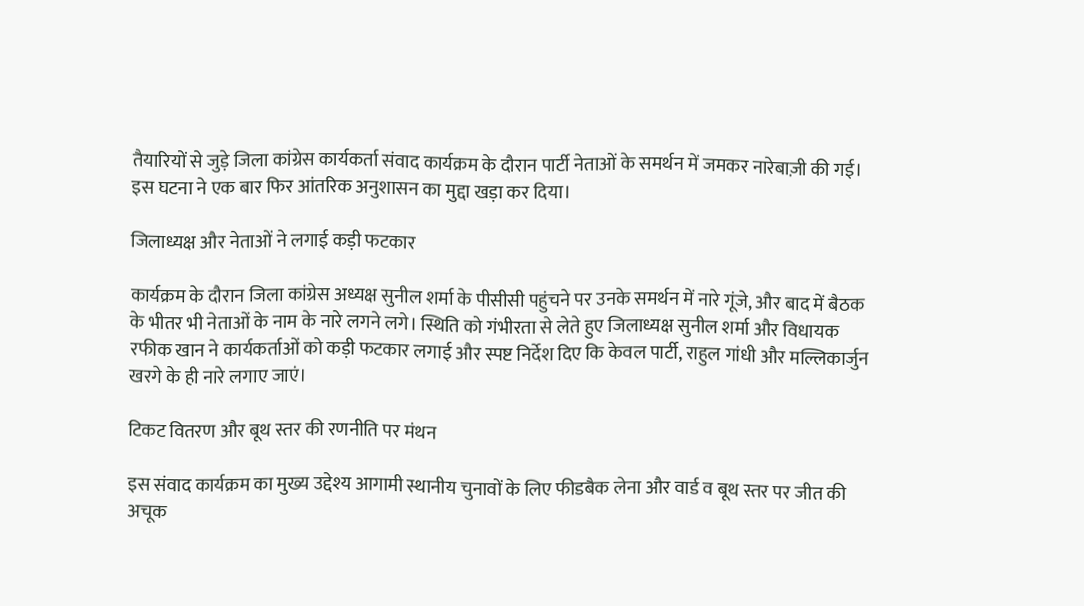तैयारियों से जुड़े जिला कांग्रेस कार्यकर्ता संवाद कार्यक्रम के दौरान पार्टी नेताओं के समर्थन में जमकर नारेबाज़ी की गई। इस घटना ने एक बार फिर आंतरिक अनुशासन का मुद्दा खड़ा कर दिया।

जिलाध्यक्ष और नेताओं ने लगाई कड़ी फटकार

कार्यक्रम के दौरान जिला कांग्रेस अध्यक्ष सुनील शर्मा के पीसीसी पहुंचने पर उनके समर्थन में नारे गूंजे, और बाद में बैठक के भीतर भी नेताओं के नाम के नारे लगने लगे। स्थिति को गंभीरता से लेते हुए जिलाध्यक्ष सुनील शर्मा और विधायक रफीक खान ने कार्यकर्ताओं को कड़ी फटकार लगाई और स्पष्ट निर्देश दिए कि केवल पार्टी, राहुल गांधी और मल्लिकार्जुन खरगे के ही नारे लगाए जाएं।

टिकट वितरण और बूथ स्तर की रणनीति पर मंथन

इस संवाद कार्यक्रम का मुख्य उद्देश्य आगामी स्थानीय चुनावों के लिए फीडबैक लेना और वार्ड व बूथ स्तर पर जीत की अचूक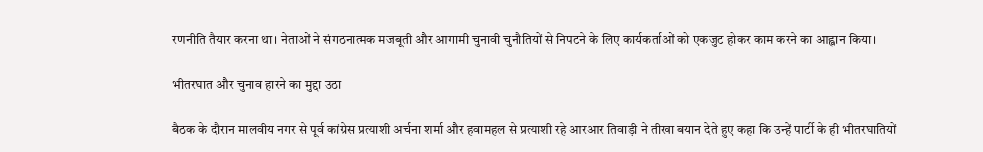रणनीति तैयार करना था। नेताओं ने संगठनात्मक मजबूती और आगामी चुनावी चुनौतियों से निपटने के लिए कार्यकर्ताओं को एकजुट होकर काम करने का आह्वान किया।

भीतरघात और चुनाव हारने का मुद्दा उठा

बैठक के दौरान मालवीय नगर से पूर्व कांग्रेस प्रत्याशी अर्चना शर्मा और हवामहल से प्रत्याशी रहे आरआर तिवाड़ी ने तीखा बयान देते हुए कहा कि उन्हें पार्टी के ही भीतरघातियों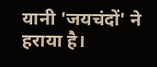यानी 'जयचंदों' ने हराया है।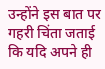उन्होंने इस बात पर गहरी चिंता जताई कि यदि अपने ही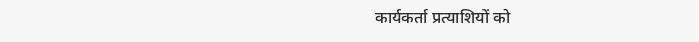कार्यकर्ता प्रत्याशियों को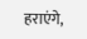हराएंगे,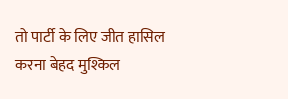तो पार्टी के लिए जीत हासिल करना बेहद मुश्किल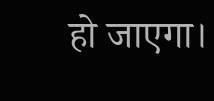हो जाएगा।